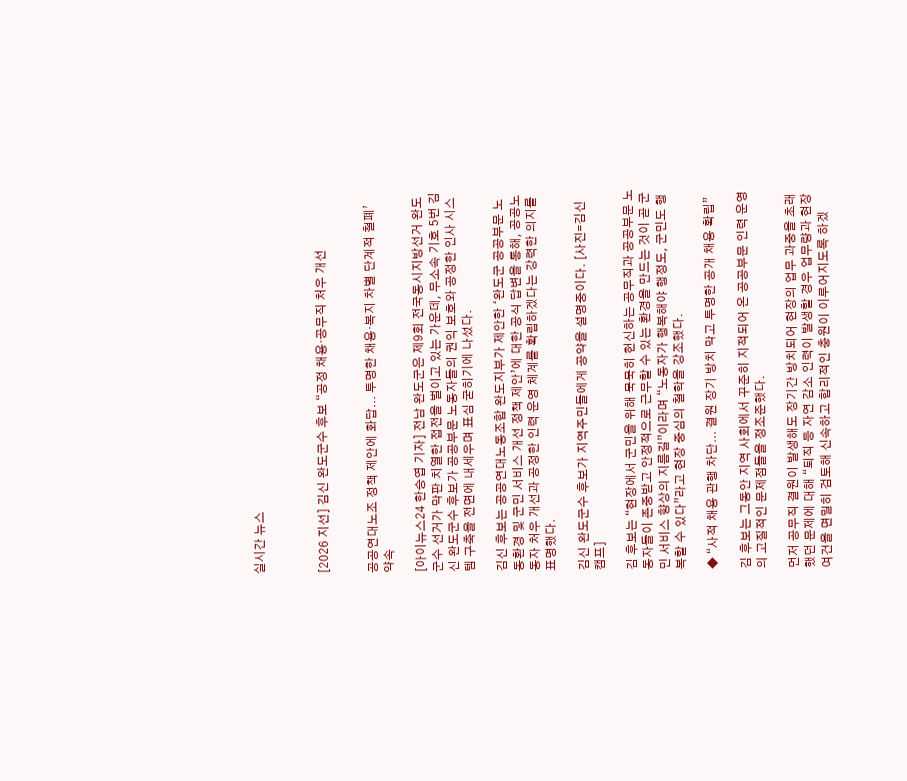실시간 뉴스



[2026 지선] 김신 완도군수 후보 “공정 채용·공무직 처우 개선


공공연대노조 정책 제안에 화답... 투명한 채용·복지 차별 단계적 철폐’ 약속

[아이뉴스24 한승엽 기자] 전남 완도군은 제9회 전국동시지방선거 완도군수 선거가 막판 치열한 접전을 벌이고 있는 가운데, 무소속 기호 5번 김신 완도군수 후보가 공공부문 노동자들의 권익 보호와 공정한 인사 시스템 구축을 전면에 내세우며 표심 굳히기에 나섰다.

김신 후보는 공공연대노동조합 완도지부가 제안한 ‘완도군 공공부문 노동환경 및 군민 서비스 개선 정책 제안’에 대한 공식 답변을 통해, 공공노동자 처우 개선과 공정한 인력 운영 체계를 확립하겠다는 강력한 의지를 표명했다.

김신 완도군수 후보가 지역주민들에게 공약을 설명중이다. [사진=김신캠프]

김 후보는 “현장에서 군민을 위해 묵묵히 헌신하는 공무직과 공공부문 노동자들이 존중받고 안정적으로 근무할 수 있는 환경을 만드는 것이 곧 군민 서비스 향상의 지름길”이라며 “노동자가 행복해야 행정도, 군민도 행복할 수 있다”라고 현장 중심의 철학을 강조했다.

◆ “사적 채용 관행 차단... 결원 장기 방치 막고 투명한 공개 채용 확립”

김 후보는 그동안 지역 사회에서 꾸준히 지적되어 온 공공부문 인력 운영의 고질적인 문제점들을 정조준했다.

먼저 공무직 결원이 발생해도 장기간 방치되어 현장의 업무 과중을 초래했던 문제에 대해 “퇴직 등 자연 감소 인력이 발생할 경우 업무량과 현장 여건을 면밀히 검토해 신속하고 합리적인 충원이 이루어지도록 하겠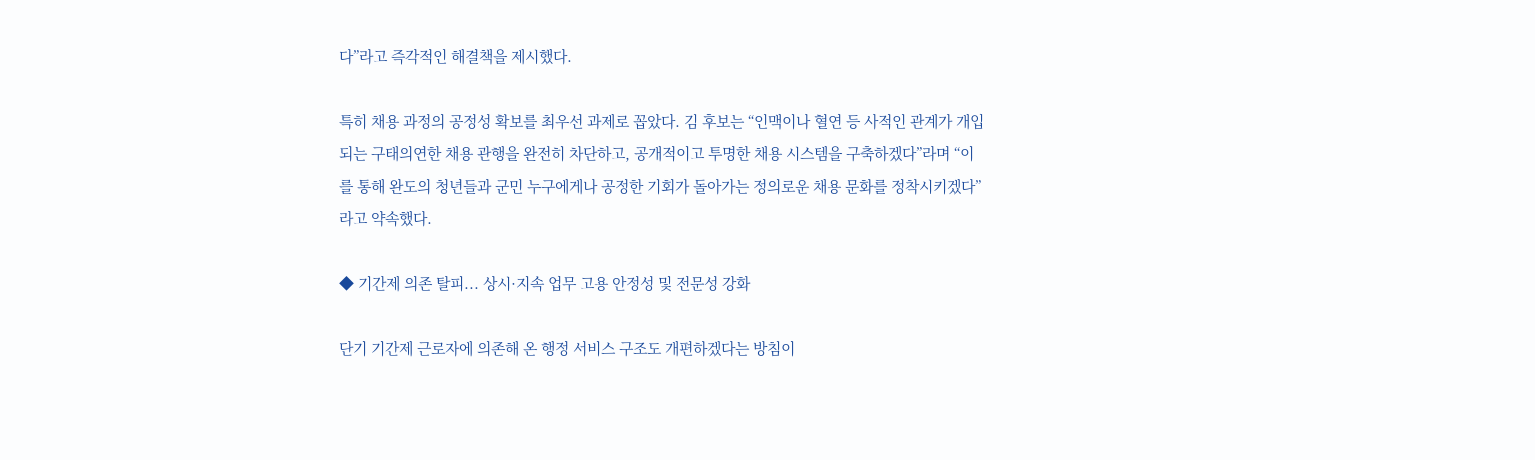다”라고 즉각적인 해결책을 제시했다.

특히 채용 과정의 공정성 확보를 최우선 과제로 꼽았다. 김 후보는 “인맥이나 혈연 등 사적인 관계가 개입되는 구태의연한 채용 관행을 완전히 차단하고, 공개적이고 투명한 채용 시스템을 구축하겠다”라며 “이를 통해 완도의 청년들과 군민 누구에게나 공정한 기회가 돌아가는 정의로운 채용 문화를 정착시키겠다”라고 약속했다.

◆ 기간제 의존 탈피... 상시·지속 업무 고용 안정성 및 전문성 강화

단기 기간제 근로자에 의존해 온 행정 서비스 구조도 개편하겠다는 방침이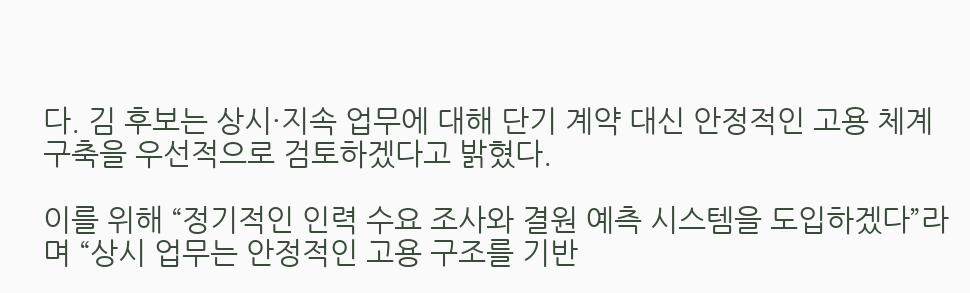다. 김 후보는 상시·지속 업무에 대해 단기 계약 대신 안정적인 고용 체계 구축을 우선적으로 검토하겠다고 밝혔다.

이를 위해 “정기적인 인력 수요 조사와 결원 예측 시스템을 도입하겠다”라며 “상시 업무는 안정적인 고용 구조를 기반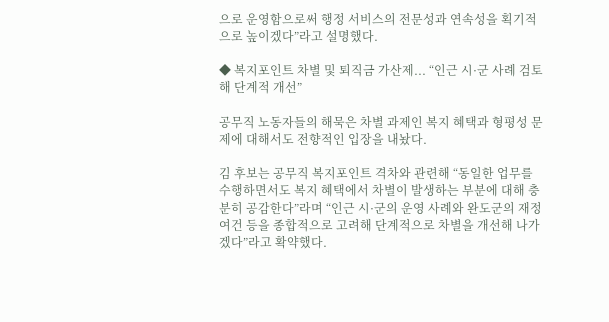으로 운영함으로써 행정 서비스의 전문성과 연속성을 획기적으로 높이겠다”라고 설명했다.

◆ 복지포인트 차별 및 퇴직금 가산제... “인근 시·군 사례 검토해 단계적 개선”

공무직 노동자들의 해묵은 차별 과제인 복지 혜택과 형평성 문제에 대해서도 전향적인 입장을 내놨다.

김 후보는 공무직 복지포인트 격차와 관련해 “동일한 업무를 수행하면서도 복지 혜택에서 차별이 발생하는 부분에 대해 충분히 공감한다”라며 “인근 시·군의 운영 사례와 완도군의 재정 여건 등을 종합적으로 고려해 단계적으로 차별을 개선해 나가겠다”라고 확약했다.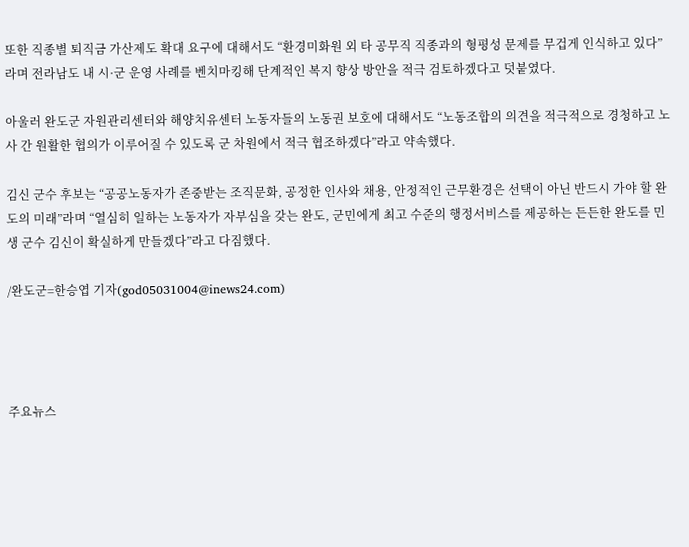또한 직종별 퇴직금 가산제도 확대 요구에 대해서도 “환경미화원 외 타 공무직 직종과의 형평성 문제를 무겁게 인식하고 있다”라며 전라남도 내 시·군 운영 사례를 벤치마킹해 단계적인 복지 향상 방안을 적극 검토하겠다고 덧붙였다.

아울러 완도군 자원관리센터와 해양치유센터 노동자들의 노동권 보호에 대해서도 “노동조합의 의견을 적극적으로 경청하고 노사 간 원활한 협의가 이루어질 수 있도록 군 차원에서 적극 협조하겠다”라고 약속했다.

김신 군수 후보는 “공공노동자가 존중받는 조직문화, 공정한 인사와 채용, 안정적인 근무환경은 선택이 아닌 반드시 가야 할 완도의 미래”라며 “열심히 일하는 노동자가 자부심을 갖는 완도, 군민에게 최고 수준의 행정서비스를 제공하는 든든한 완도를 민생 군수 김신이 확실하게 만들겠다”라고 다짐했다.

/완도군=한승엽 기자(god05031004@inews24.com)




주요뉴스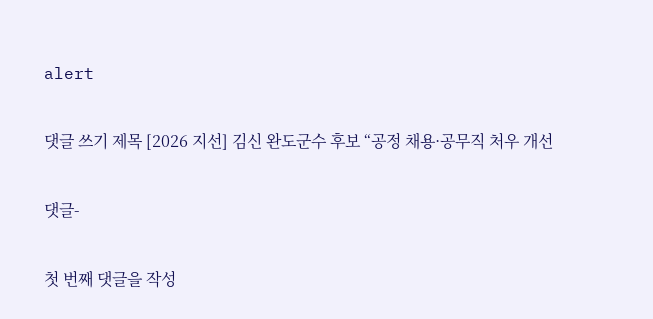alert

댓글 쓰기 제목 [2026 지선] 김신 완도군수 후보 “공정 채용·공무직 처우 개선

댓글-

첫 번째 댓글을 작성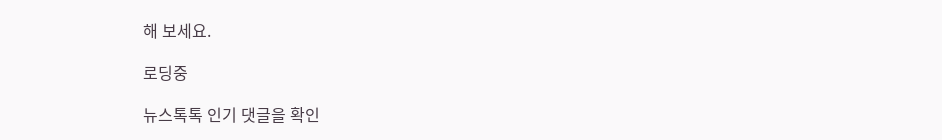해 보세요.

로딩중

뉴스톡톡 인기 댓글을 확인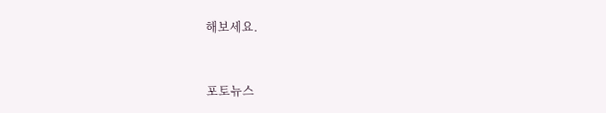해보세요.



포토뉴스